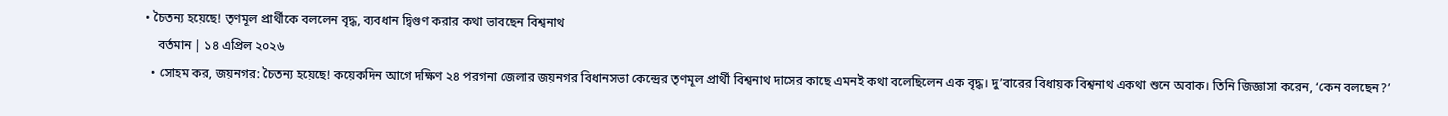• চৈতন্য হয়েছে! তৃণমূল প্রার্থীকে বললেন বৃদ্ধ, ব্যবধান দ্বিগুণ করার কথা ভাবছেন বিশ্বনাথ
    বর্তমান | ১৪ এপ্রিল ২০২৬
  • সোহম কর, জয়নগর: চৈতন্য হয়েছে! কয়েকদিন আগে দক্ষিণ ২৪ পরগনা জেলার জয়নগর বিধানসভা কেন্দ্রের তৃণমূল প্রার্থী বিশ্বনাথ দাসের কাছে এমনই কথা বলেছিলেন এক বৃদ্ধ। দু’বারের বিধায়ক বিশ্বনাথ একথা শুনে অবাক। তিনি জিজ্ঞাসা করেন, ‘কেন বলছেন?’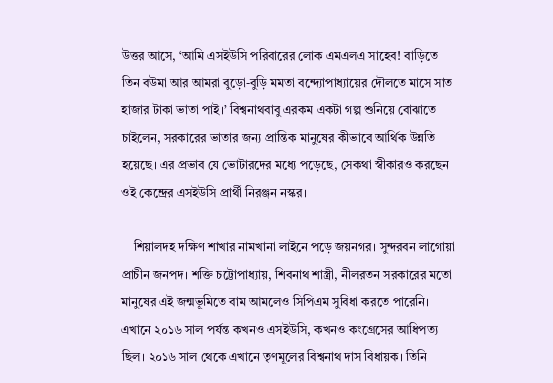উত্তর আসে, ‘আমি এসইউসি পরিবারের লোক এমএলএ সাহেব! বাড়িতে তিন বউমা আর আমরা বুড়ো-বুড়ি মমতা বন্দ্যোপাধ্যায়ের দৌলতে মাসে সাত হাজার টাকা ভাতা পাই।’ বিশ্বনাথবাবু এরকম একটা গল্প শুনিয়ে বোঝাতে চাইলেন, সরকারের ভাতার জন্য প্রান্তিক মানুষের কীভাবে আর্থিক উন্নতি হয়েছে। এর প্রভাব যে ভোটারদের মধ্যে পড়েছে, সেকথা স্বীকারও করছেন ওই কেন্দ্রের এসইউসি প্রার্থী নিরঞ্জন নস্কর।

    শিয়ালদহ দক্ষিণ শাখার নামখানা লাইনে পড়ে জয়নগর। সুন্দরবন লাগোয়া প্রাচীন জনপদ। শক্তি চট্টোপাধ্যায়, শিবনাথ শাস্ত্রী, নীলরতন সরকারের মতো মানুষের এই জন্মভূমিতে বাম আমলেও সিপিএম সুবিধা করতে পারেনি। এখানে ২০১৬ সাল পর্যন্ত কখনও এসইউসি, কখনও কংগ্রেসের আধিপত্য ছিল। ২০১৬ সাল থেকে এখানে তৃণমূলের বিশ্বনাথ দাস বিধায়ক। তিনি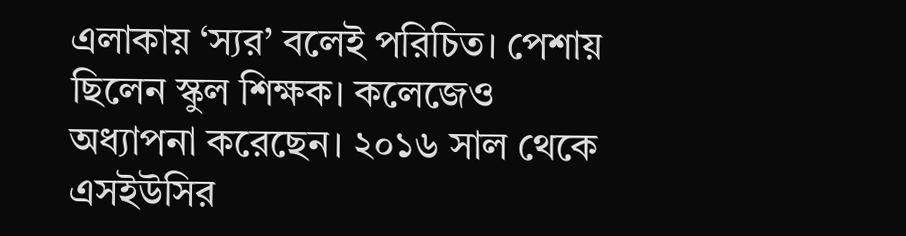এলাকায় ‘স্যর’ বলেই পরিচিত। পেশায় ছিলেন স্কুল শিক্ষক। কলেজেও অধ্যাপনা করেছেন। ২০১৬ সাল থেকে এসইউসির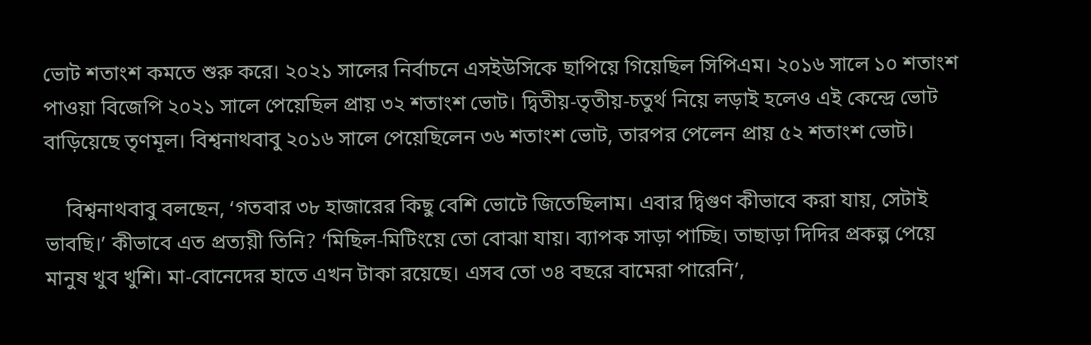ভোট শতাংশ কমতে শুরু করে। ২০২১ সালের নির্বাচনে এসইউসিকে ছাপিয়ে গিয়েছিল সিপিএম। ২০১৬ সালে ১০ শতাংশ পাওয়া বিজেপি ২০২১ সালে পেয়েছিল প্রায় ৩২ শতাংশ ভোট। দ্বিতীয়-তৃতীয়-চতুর্থ নিয়ে লড়াই হলেও এই কেন্দ্রে ভোট বাড়িয়েছে তৃণমূল। বিশ্বনাথবাবু ২০১৬ সালে পেয়েছিলেন ৩৬ শতাংশ ভোট, তারপর পেলেন প্রায় ৫২ শতাংশ ভোট।

    বিশ্বনাথবাবু বলছেন, ‘গতবার ৩৮ হাজারের কিছু বেশি ভোটে জিতেছিলাম। এবার দ্বিগুণ কীভাবে করা যায়, সেটাই ভাবছি।’ কীভাবে এত প্রত্যয়ী তিনি? ‘মিছিল-মিটিংয়ে তো বোঝা যায়। ব্যাপক সাড়া পাচ্ছি। তাছাড়া দিদির প্রকল্প পেয়ে মানুষ খুব খুশি। মা-বোনেদের হাতে এখন টাকা রয়েছে। এসব তো ৩৪ বছরে বামেরা পারেনি’,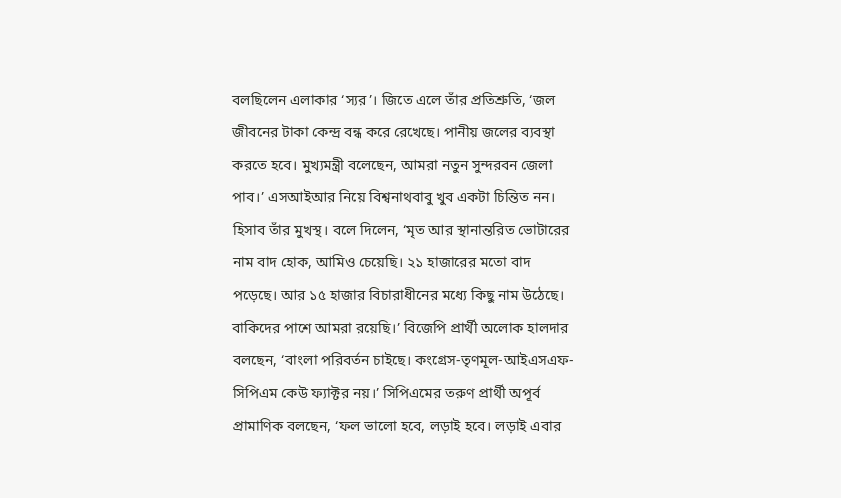বলছিলেন এলাকার ‘স্যর’। জিতে এলে তাঁর প্রতিশ্রুতি, ‘জল জীবনের টাকা কেন্দ্র বন্ধ করে রেখেছে। পানীয় জলের ব্যবস্থা করতে হবে। মুখ্যমন্ত্রী বলেছেন, আমরা নতুন সুন্দরবন জেলা পাব।’ এসআইআর নিয়ে বিশ্বনাথবাবু খুব একটা চিন্তিত নন। হিসাব তাঁর মুখস্থ। বলে দিলেন, ‘মৃত আর স্থানান্তরিত ভোটারের নাম বাদ হোক, আমিও চেয়েছি। ২১ হাজারের মতো বাদ পড়েছে। আর ১৫ হাজার বিচারাধীনের মধ্যে কিছু নাম উঠেছে। বাকিদের পাশে আমরা রয়েছি।’ বিজেপি প্রার্থী অলোক হালদার বলছেন, ‘বাংলা পরিবর্তন চাইছে। কংগ্রেস-তৃণমূল-আইএসএফ-সিপিএম কেউ ফ্যাক্টর নয়।’ সিপিএমের তরুণ প্রার্থী অপূর্ব প্রামাণিক বলছেন, ‘ফল ভালো হবে, লড়াই হবে। লড়াই এবার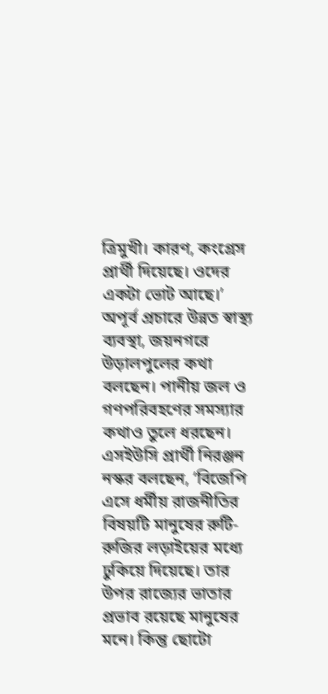ত্রিমুখী। কারণ, কংগ্রেস প্রার্থী দিয়েছে। ওদের একটা ভোট আছে।’ অপূর্ব প্রচারে উন্নত স্বাস্থ্য ব্যবস্থা, জয়নগরে উড়ালপুলের কথা বলছেন। পানীয় জল ও গণপরিবহণের সমস্যার কথাও তুলে ধরছেন। এসইউসি প্রার্থী নিরঞ্জন নস্কর বলছেন, ‘বিজেপি এসে ধর্মীয় রাজনীতির বিষয়টি মানুষের রুটি-রুজির লড়াইয়ের মধ্যে ঢুকিয়ে দিয়েছে। তার উপর রাজ্যের ভাতার প্রভাব রয়েছে মানুষের মনে। কিন্তু ছোটো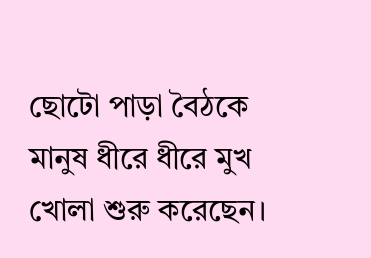ছোটো পাড়া বৈঠকে মানুষ ধীরে ধীরে মুখ খোলা শুরু করেছেন।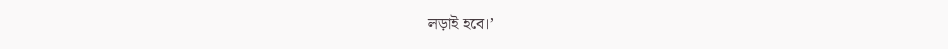লড়াই হবে।’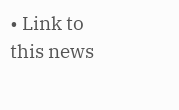• Link to this news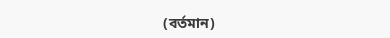(বর্তমান)